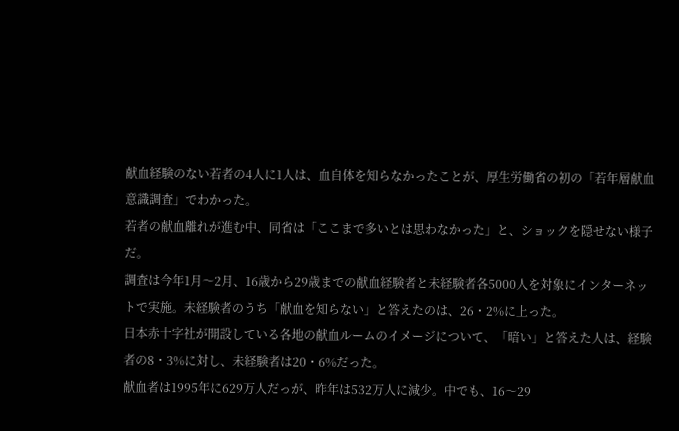献血経験のない若者の4人に1人は、血自体を知らなかったことが、厚生労働省の初の「若年層献血意識調査」でわかった。
若者の献血離れが進む中、同省は「ここまで多いとは思わなかった」と、ショックを隠せない様子だ。
調査は今年1月〜2月、16歳から29歳までの献血経験者と未経験者各5000人を対象にインターネットで実施。未経験者のうち「献血を知らない」と答えたのは、26・2%に上った。
日本赤十字社が開設している各地の献血ルームのイメージについて、「暗い」と答えた人は、経験者の8・3%に対し、未経験者は20・6%だった。
献血者は1995年に629万人だっが、昨年は532万人に減少。中でも、16〜29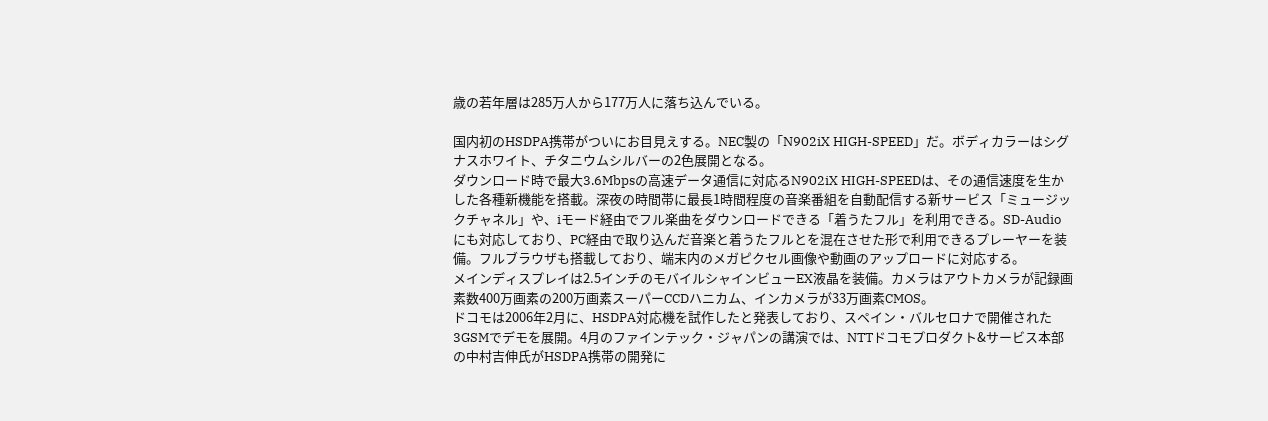歳の若年層は285万人から177万人に落ち込んでいる。

国内初のHSDPA携帯がついにお目見えする。NEC製の「N902iX HIGH-SPEED」だ。ボディカラーはシグナスホワイト、チタニウムシルバーの2色展開となる。
ダウンロード時で最大3.6Mbpsの高速データ通信に対応るN902iX HIGH-SPEEDは、その通信速度を生かした各種新機能を搭載。深夜の時間帯に最長1時間程度の音楽番組を自動配信する新サービス「ミュージックチャネル」や、iモード経由でフル楽曲をダウンロードできる「着うたフル」を利用できる。SD-Audioにも対応しており、PC経由で取り込んだ音楽と着うたフルとを混在させた形で利用できるプレーヤーを装備。フルブラウザも搭載しており、端末内のメガピクセル画像や動画のアップロードに対応する。
メインディスプレイは2.5インチのモバイルシャインビューEX液晶を装備。カメラはアウトカメラが記録画素数400万画素の200万画素スーパーCCDハニカム、インカメラが33万画素CMOS。
ドコモは2006年2月に、HSDPA対応機を試作したと発表しており、スペイン・バルセロナで開催された3GSMでデモを展開。4月のファインテック・ジャパンの講演では、NTTドコモプロダクト&サービス本部の中村吉伸氏がHSDPA携帯の開発に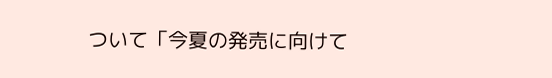ついて「今夏の発売に向けて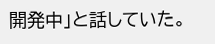開発中」と話していた。